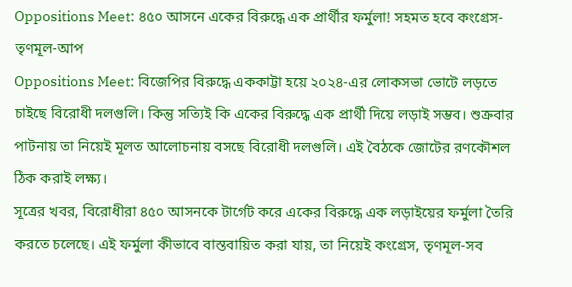Oppositions Meet: ৪৫০ আসনে একের বিরুদ্ধে এক প্রার্থীর ফর্মুলা! সহমত হবে কংগ্রেস-তৃণমূল-আপ
Oppositions Meet: বিজেপির বিরুদ্ধে এককাট্টা হয়ে ২০২৪-এর লোকসভা ভোটে লড়তে চাইছে বিরোধী দলগুলি। কিন্তু সত্যিই কি একের বিরুদ্ধে এক প্রার্থী দিয়ে লড়াই সম্ভব। শুক্রবার পাটনায় তা নিয়েই মূলত আলোচনায় বসছে বিরোধী দলগুলি। এই বৈঠকে জোটের রণকৌশল ঠিক করাই লক্ষ্য।
সূত্রের খবর, বিরোধীরা ৪৫০ আসনকে টার্গেট করে একের বিরুদ্ধে এক লড়াইয়ের ফর্মুলা তৈরি করতে চলেছে। এই ফর্মুলা কীভাবে বাস্তবায়িত করা যায়, তা নিয়েই কংগ্রেস, তৃণমূল-সব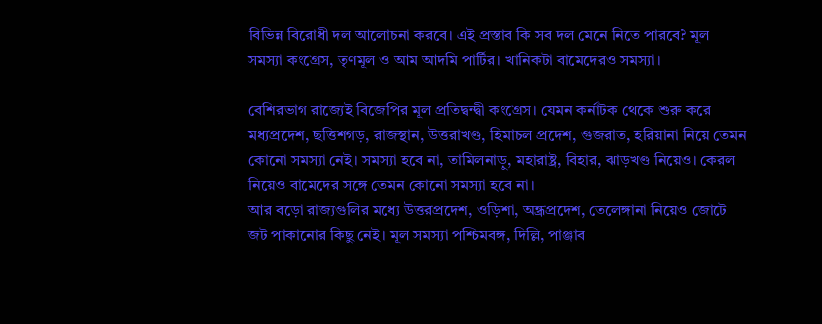বিভিন্ন বিরোধী দল আলোচনা করবে। এই প্রস্তাব কি সব দল মেনে নিতে পারবে? মূল সমস্যা কংগ্রেস, তৃণমূল ও আম আদমি পার্টির। খানিকটা বামেদেরও সমস্যা।

বেশিরভাগ রাজ্যেই বিজেপির মূল প্রতিদ্বন্দ্বী কংগ্রেস। যেমন কর্নাটক থেকে শুরু করে মধ্যপ্রদেশ, ছত্তিশগড়, রাজস্থান, উত্তরাখণ্ড, হিমাচল প্রদেশ, গুজরাত, হরিয়ানা নিয়ে তেমন কোনো সমস্যা নেই। সমস্যা হবে না, তামিলনাড়ু, মহারাষ্ট্র, বিহার, ঝাড়খণ্ড নিয়েও। কেরল নিয়েও বামেদের সঙ্গে তেমন কোনো সমস্যা হবে না।
আর বড়ো রাজ্যগুলির মধ্যে উত্তরপ্রদেশ, ওড়িশা, অন্ধ্রপ্রদেশ, তেলেঙ্গানা নিয়েও জোটে জট পাকানোর কিছু নেই। মূল সমস্যা পশ্চিমবঙ্গ, দিল্লি, পাঞ্জাব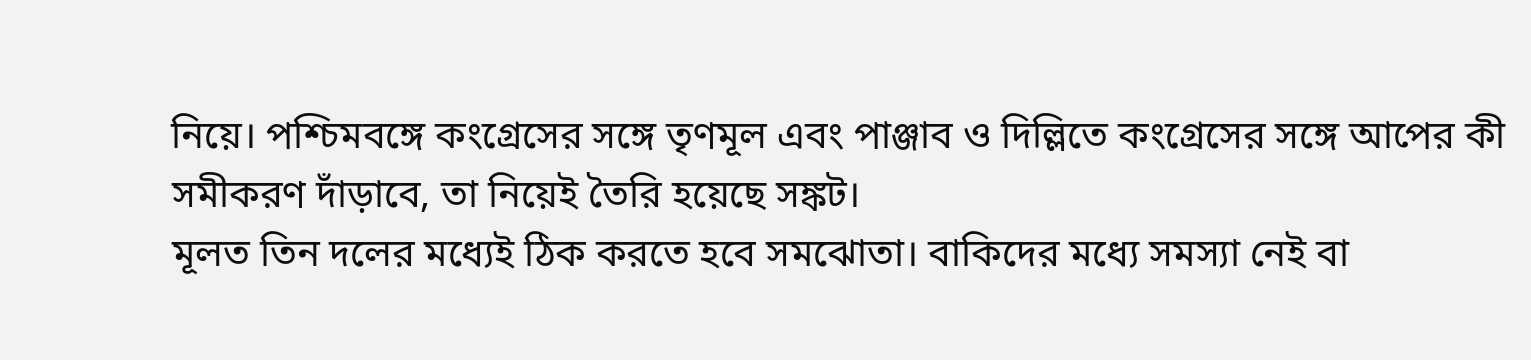নিয়ে। পশ্চিমবঙ্গে কংগ্রেসের সঙ্গে তৃণমূল এবং পাঞ্জাব ও দিল্লিতে কংগ্রেসের সঙ্গে আপের কী সমীকরণ দাঁড়াবে, তা নিয়েই তৈরি হয়েছে সঙ্কট।
মূলত তিন দলের মধ্যেই ঠিক করতে হবে সমঝোতা। বাকিদের মধ্যে সমস্যা নেই বা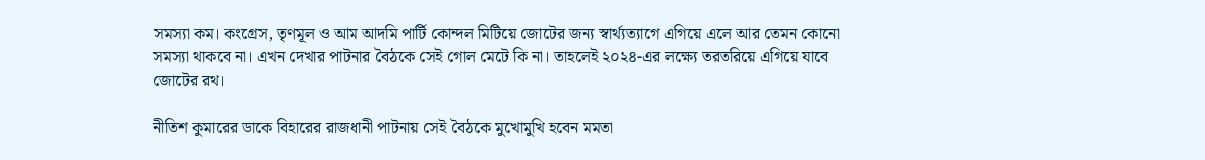সমস্যা কম। কংগ্রেস, তৃণমূল ও আম আদমি পার্টি কোন্দল মিটিয়ে জোটের জন্য স্বার্থ্যত্যাগে এগিয়ে এলে আর তেমন কোনো সমস্যা থাকবে না। এখন দেখার পাটনার বৈঠকে সেই গোল মেটে কি না। তাহলেই ২০২৪-এর লক্ষ্যে তরতরিয়ে এগিয়ে যাবে জোটের রথ।

নীতিশ কুমারের ডাকে বিহারের রাজধানী পাটনায় সেই বৈঠকে মুখোমুখি হবেন মমতা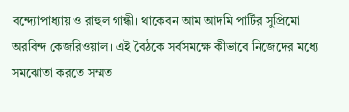বন্দ্যোপাধ্যায় ও রাহুল গান্ধী। থাকেবন আম আদমি পার্টির সুপ্রিমো অরবিন্দ কেজরিওয়াল। এই বৈঠকে সর্বসমক্ষে কীভাবে নিজেদের মধ্যে সমঝোতা করতে সম্মত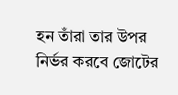হন তাঁরা তার উপর নির্ভর করবে জোটের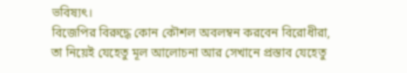ভবিষ্যৎ।
বিজেপির বিরুদ্ধে কোন কৌশল অবলম্বন করবেন বিরোধীরা, তা নিয়েই যেহেতু মূল আলোচনা আর সেখানে প্রস্তাব যেহেতু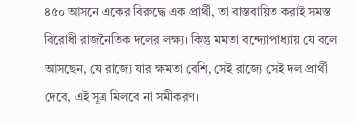৪৫০ আসনে একের বিরুদ্ধে এক প্রার্থী, তা বাস্তবায়িত করাই সমস্ত বিরোধী রাজনৈতিক দলের লক্ষ্য। কিন্তু মমতা বন্দ্যোপাধ্যায় যে বলে আসছেন, যে রাজ্যে যার ক্ষমতা বেশি, সেই রাজ্যে সেই দল প্রার্থী দেবে, এই সূত্র মিলবে না সমীকরণ।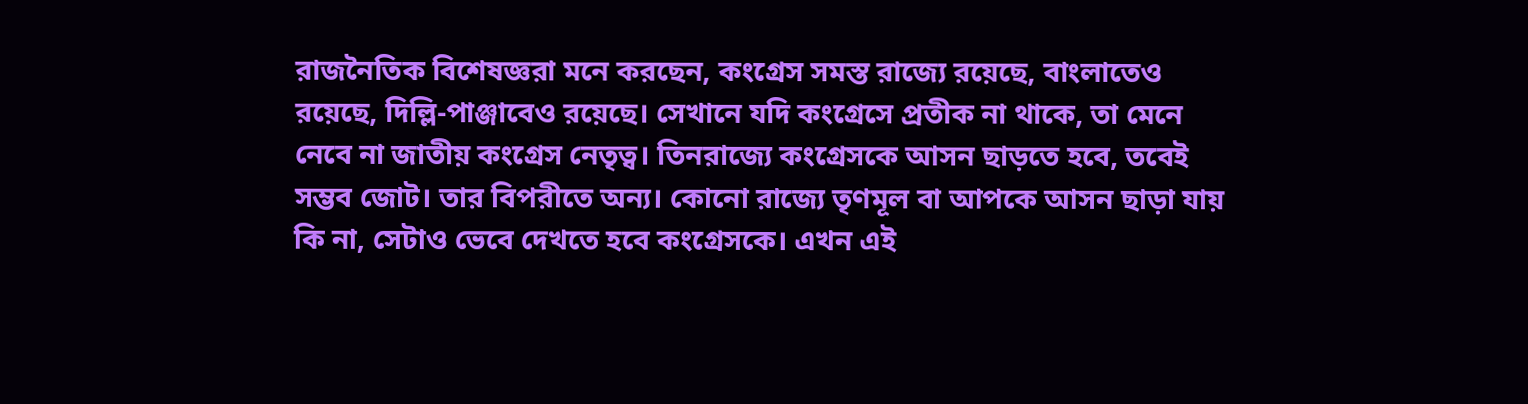রাজনৈতিক বিশেষজ্ঞরা মনে করছেন, কংগ্রেস সমস্ত রাজ্যে রয়েছে, বাংলাতেও রয়েছে, দিল্লি-পাঞ্জাবেও রয়েছে। সেখানে যদি কংগ্রেসে প্রতীক না থাকে, তা মেনে নেবে না জাতীয় কংগ্রেস নেতৃত্ব। তিনরাজ্যে কংগ্রেসকে আসন ছাড়তে হবে, তবেই সম্ভব জোট। তার বিপরীতে অন্য। কোনো রাজ্যে তৃণমূল বা আপকে আসন ছাড়া যায় কি না, সেটাও ভেবে দেখতে হবে কংগ্রেসকে। এখন এই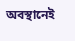অবস্থানেই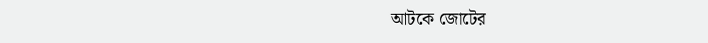আটকে জোটের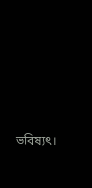ভবিষ্যৎ।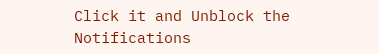Click it and Unblock the Notifications